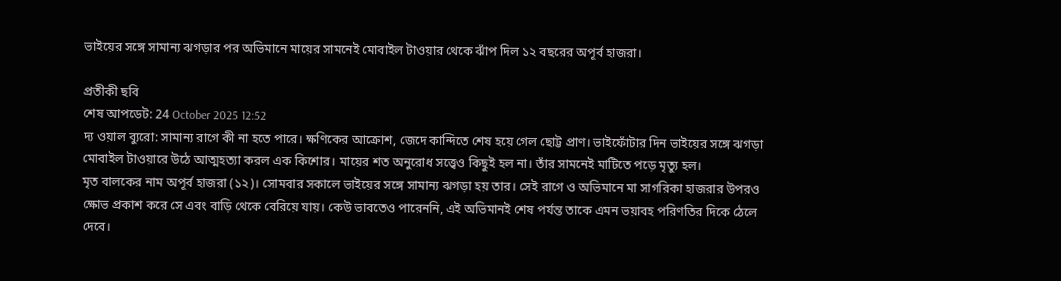ভাইয়ের সঙ্গে সামান্য ঝগড়ার পর অভিমানে মায়ের সামনেই মোবাইল টাওয়ার থেকে ঝাঁপ দিল ১২ বছরের অপূর্ব হাজরা।

প্রতীকী ছবি
শেষ আপডেট: 24 October 2025 12:52
দ্য ওয়াল ব্যুরো: সামান্য রাগে কী না হতে পারে। ক্ষণিকের আক্রোশ, জেদে কান্দিতে শেষ হয়ে গেল ছোট্ট প্রাণ। ভাইফোঁটার দিন ভাইয়ের সঙ্গে ঝগড়া মোবাইল টাওয়ারে উঠে আত্মহত্যা করল এক কিশোর। মায়ের শত অনুরোধ সত্ত্বেও কিছুই হল না। তাঁর সামনেই মাটিতে পড়ে মৃত্যু হল।
মৃত বালকের নাম অপূর্ব হাজরা (১২)। সোমবার সকালে ভাইয়ের সঙ্গে সামান্য ঝগড়া হয় তার। সেই রাগে ও অভিমানে মা সাগরিকা হাজরার উপরও ক্ষোভ প্রকাশ করে সে এবং বাড়ি থেকে বেরিয়ে যায়। কেউ ভাবতেও পারেননি, এই অভিমানই শেষ পর্যন্ত তাকে এমন ভয়াবহ পরিণতির দিকে ঠেলে দেবে।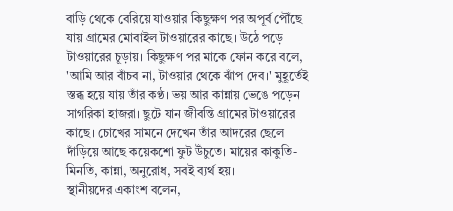বাড়ি থেকে বেরিয়ে যাওয়ার কিছুক্ষণ পর অপূর্ব পৌঁছে যায় গ্রামের মোবাইল টাওয়ারের কাছে। উঠে পড়ে টাওয়ারের চূড়ায়। কিছুক্ষণ পর মাকে ফোন করে বলে, 'আমি আর বাঁচব না, টাওয়ার থেকে ঝাঁপ দেব।' মুহূর্তেই স্তব্ধ হয়ে যায় তাঁর কণ্ঠ। ভয় আর কান্নায় ভেঙে পড়েন সাগরিকা হাজরা। ছুটে যান জীবন্তি গ্রামের টাওয়ারের কাছে। চোখের সামনে দেখেন তাঁর আদরের ছেলে দাঁড়িয়ে আছে কয়েকশো ফুট উঁচুতে। মায়ের কাকুতি-মিনতি, কান্না, অনুরোধ, সবই ব্যর্থ হয়।
স্থানীয়দের একাংশ বলেন,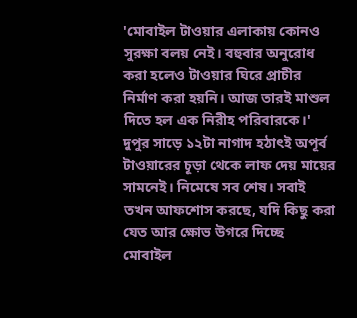'মোবাইল টাওয়ার এলাকায় কোনও সুরক্ষা বলয় নেই। বহুবার অনুরোধ করা হলেও টাওয়ার ঘিরে প্রাচীর নির্মাণ করা হয়নি। আজ তারই মাশুল দিতে হল এক নিরীহ পরিবারকে।'
দুপুর সাড়ে ১২টা নাগাদ হঠাৎই অপূর্ব টাওয়ারের চূড়া থেকে লাফ দেয় মায়ের সামনেই। নিমেষে সব শেষ। সবাই তখন আফশোস করছে, যদি কিছু করা যেত আর ক্ষোভ উগরে দিচ্ছে মোবাইল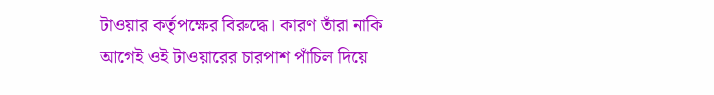টাওয়ার কর্তৃপক্ষের বিরুদ্ধে। কারণ তাঁরা নাকি আগেই ওই টাওয়ারের চারপাশ পাঁচিল দিয়ে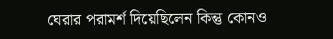ঘেরার পরামর্শ দিয়েছিলেন কিন্তু কোনও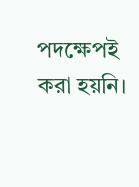পদক্ষেপই করা হয়নি।